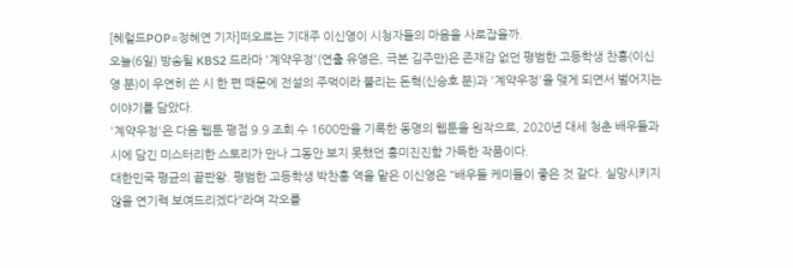[헤럴드POP=정혜연 기자]떠오르는 기대주 이신영이 시청자들의 마음을 사로잡을까.
오늘(6일) 방송될 KBS2 드라마 '계약우정'(연출 유영은, 극본 김주만)은 존재감 없던 평범한 고등학생 찬홍(이신영 분)이 우연히 쓴 시 한 편 때문에 전설의 주먹이라 불리는 돈혁(신승호 분)과 '계약우정'을 맺게 되면서 벌어지는 이야기를 담았다.
'계약우정'은 다음 웹툰 평점 9.9 조회 수 1600만을 기록한 동명의 웹툰을 원작으로, 2020년 대세 청춘 배우들과 시에 담긴 미스터리한 스토리가 만나 그동안 보지 못했던 흥미진진함 가득한 작품이다.
대한민국 평균의 끝판왕. 평범한 고등학생 박찬홍 역을 맡은 이신영은 "배우들 케미들이 좋은 것 같다. 실망시키지 않을 연기력 보여드리겠다"라며 각오를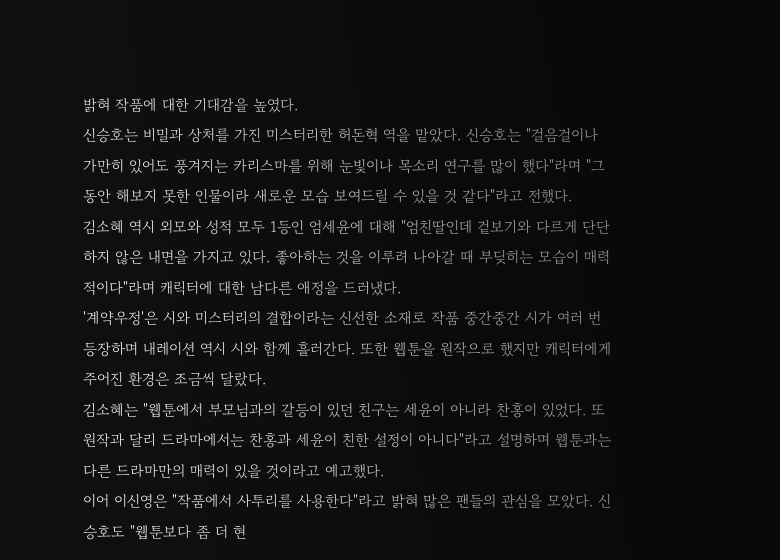밝혀 작품에 대한 기대감을 높였다.
신승호는 비밀과 상처를 가진 미스터리한 허돈혁 역을 맡았다. 신승호는 "걸음걸이나 가만히 있어도 풍겨지는 카리스마를 위해 눈빛이나 목소리 연구를 많이 했다"라며 "그동안 해보지 못한 인물이라 새로운 모습 보여드릴 수 있을 것 같다"라고 전했다.
김소혜 역시 외모와 성적 모두 1등인 엄세윤에 대해 "엄친딸인데 겉보기와 다르게 단단하지 않은 내면을 가지고 있다. 좋아하는 것을 이루려 나아갈 때 부딪히는 모습이 매력적이다"라며 캐릭터에 대한 남다른 애정을 드러냈다.
'계약우정'은 시와 미스터리의 결합이라는 신선한 소재로 작품 중간중간 시가 여러 번 등장하며 내레이션 역시 시와 함께 흘러간다. 또한 웹툰을 원작으로 했지만 캐릭터에게 주어진 환경은 조금씩 달랐다.
김소혜는 "웹툰에서 부모님과의 갈등이 있던 친구는 세윤이 아니라 찬홍이 있었다. 또 원작과 달리 드라마에서는 찬홍과 세윤이 친한 설정이 아니다"라고 설명하며 웹툰과는 다른 드라마만의 매력이 있을 것이라고 예고했다.
이어 이신영은 "작품에서 사투리를 사용한다"라고 밝혀 많은 팬들의 관심을 모았다. 신승호도 "웹툰보다 좀 더 현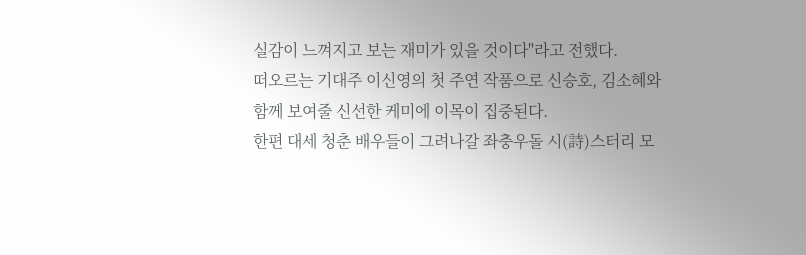실감이 느껴지고 보는 재미가 있을 것이다"라고 전했다.
떠오르는 기대주 이신영의 첫 주연 작품으로 신승호, 김소혜와 함께 보여줄 신선한 케미에 이목이 집중된다.
한편 대세 청춘 배우들이 그려나갈 좌충우돌 시(詩)스터리 모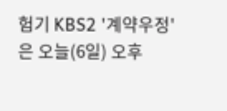험기 KBS2 '계약우정'은 오늘(6일) 오후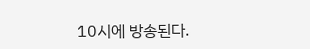10시에 방송된다.